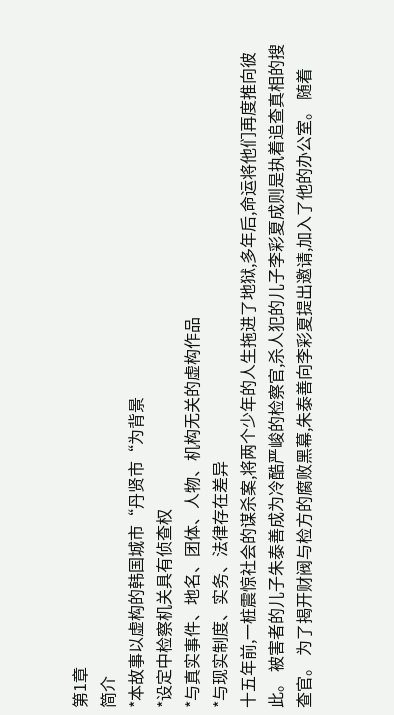第1章
简介
*本故事以虚构的韩国城市“丹贤市“为背景
*设定中检察机关具有侦查权
*与真实事件、地名、团体、人物、机构无关的虚构作品
*与现实制度、实务、法律存在差异
十五年前,一桩震惊社会的谋杀案,将两个少年的人生拖进了地狱,多年后,命运将他们再度推向彼此。 被害者的儿子朱泰善成为冷酷严峻的检察官,杀人犯的儿子李彩夏成则是执着追查真相的搜查官。 为了揭开财阀与检方的腐败黑幕,朱泰善向李彩夏提出邀请,加入了他的办公室。 随着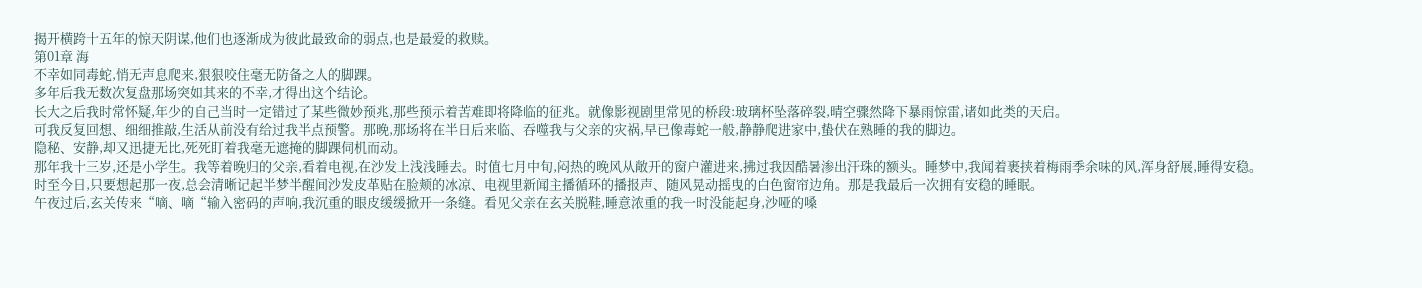揭开横跨十五年的惊天阴谋,他们也逐渐成为彼此最致命的弱点,也是最爱的救赎。
第01章 海
不幸如同毒蛇,悄无声息爬来,狠狠咬住毫无防备之人的脚踝。
多年后我无数次复盘那场突如其来的不幸,才得出这个结论。
长大之后我时常怀疑,年少的自己当时一定错过了某些微妙预兆,那些预示着苦难即将降临的征兆。就像影视剧里常见的桥段:玻璃杯坠落碎裂,晴空骤然降下暴雨惊雷,诸如此类的天启。
可我反复回想、细细推敲,生活从前没有给过我半点预警。那晚,那场将在半日后来临、吞噬我与父亲的灾祸,早已像毒蛇一般,静静爬进家中,蛰伏在熟睡的我的脚边。
隐秘、安静,却又迅捷无比,死死盯着我毫无遮掩的脚踝伺机而动。
那年我十三岁,还是小学生。我等着晚归的父亲,看着电视,在沙发上浅浅睡去。时值七月中旬,闷热的晚风从敞开的窗户灌进来,拂过我因酷暑渗出汗珠的额头。睡梦中,我闻着裹挟着梅雨季余味的风,浑身舒展,睡得安稳。
时至今日,只要想起那一夜,总会清晰记起半梦半醒间沙发皮革贴在脸颊的冰凉、电视里新闻主播循环的播报声、随风晃动摇曳的白色窗帘边角。那是我最后一次拥有安稳的睡眠。
午夜过后,玄关传来“嘀、嘀“输入密码的声响,我沉重的眼皮缓缓掀开一条缝。看见父亲在玄关脱鞋,睡意浓重的我一时没能起身,沙哑的嗓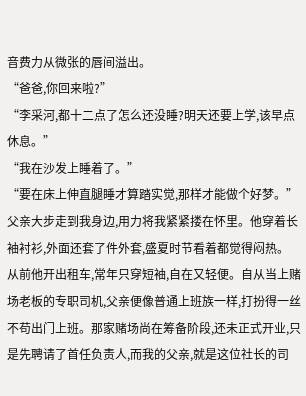音费力从微张的唇间溢出。
“爸爸,你回来啦?”
“李采河,都十二点了怎么还没睡?明天还要上学,该早点休息。”
“我在沙发上睡着了。”
“要在床上伸直腿睡才算踏实觉,那样才能做个好梦。”
父亲大步走到我身边,用力将我紧紧搂在怀里。他穿着长袖衬衫,外面还套了件外套,盛夏时节看着都觉得闷热。
从前他开出租车,常年只穿短袖,自在又轻便。自从当上赌场老板的专职司机,父亲便像普通上班族一样,打扮得一丝不苟出门上班。那家赌场尚在筹备阶段,还未正式开业,只是先聘请了首任负责人,而我的父亲,就是这位社长的司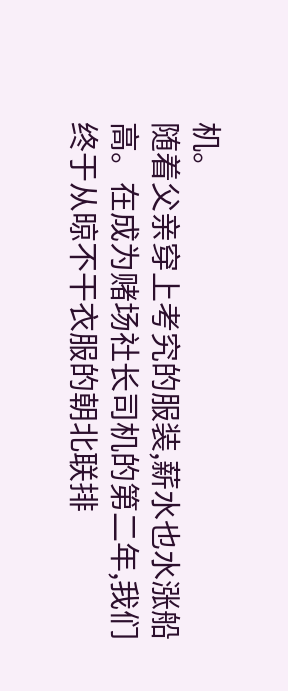机。
随着父亲穿上考究的服装,薪水也水涨船高。在成为赌场社长司机的第二年,我们终于从晾不干衣服的朝北联排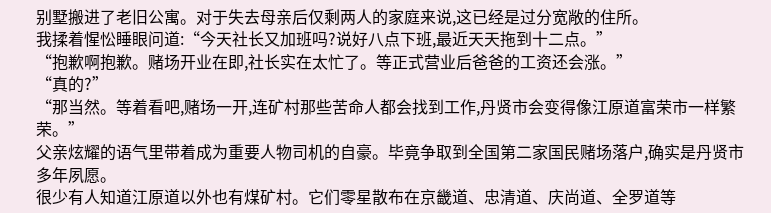别墅搬进了老旧公寓。对于失去母亲后仅剩两人的家庭来说,这已经是过分宽敞的住所。
我揉着惺忪睡眼问道:“今天社长又加班吗?说好八点下班,最近天天拖到十二点。”
“抱歉啊抱歉。赌场开业在即,社长实在太忙了。等正式营业后爸爸的工资还会涨。”
“真的?”
“那当然。等着看吧,赌场一开,连矿村那些苦命人都会找到工作,丹贤市会变得像江原道富荣市一样繁荣。”
父亲炫耀的语气里带着成为重要人物司机的自豪。毕竟争取到全国第二家国民赌场落户,确实是丹贤市多年夙愿。
很少有人知道江原道以外也有煤矿村。它们零星散布在京畿道、忠清道、庆尚道、全罗道等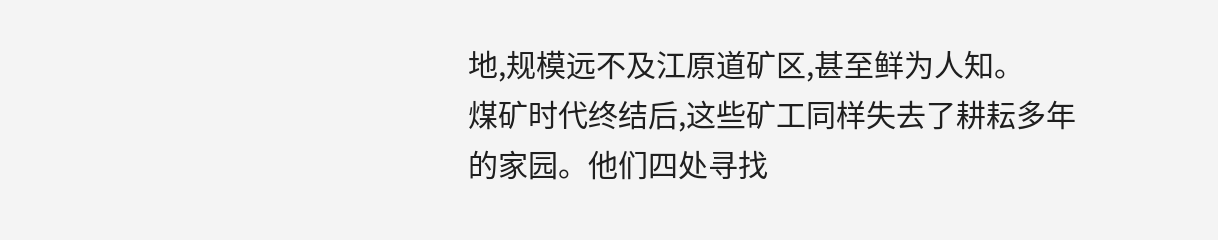地,规模远不及江原道矿区,甚至鲜为人知。
煤矿时代终结后,这些矿工同样失去了耕耘多年的家园。他们四处寻找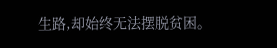生路,却始终无法摆脱贫困。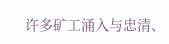许多矿工涌入与忠清、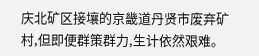庆北矿区接壤的京畿道丹贤市废弃矿村,但即便群策群力,生计依然艰难。